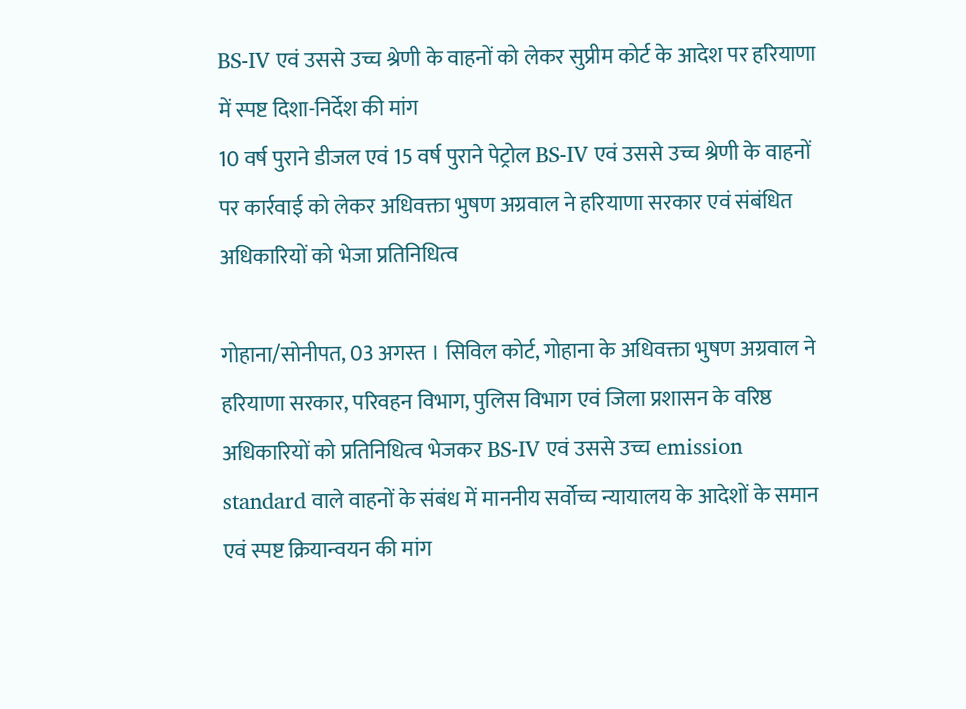BS-IV एवं उससे उच्च श्रेणी के वाहनों को लेकर सुप्रीम कोर्ट के आदेश पर हरियाणा में स्पष्ट दिशा-निर्देश की मांग
10 वर्ष पुराने डीजल एवं 15 वर्ष पुराने पेट्रोल BS-IV एवं उससे उच्च श्रेणी के वाहनों पर कार्रवाई को लेकर अधिवक्ता भुषण अग्रवाल ने हरियाणा सरकार एवं संबंधित अधिकारियों को भेजा प्रतिनिधित्व

गोहाना/सोनीपत, 03 अगस्त । सिविल कोर्ट, गोहाना के अधिवक्ता भुषण अग्रवाल ने हरियाणा सरकार, परिवहन विभाग, पुलिस विभाग एवं जिला प्रशासन के वरिष्ठ अधिकारियों को प्रतिनिधित्व भेजकर BS-IV एवं उससे उच्च emission standard वाले वाहनों के संबंध में माननीय सर्वोच्च न्यायालय के आदेशों के समान एवं स्पष्ट क्रियान्वयन की मांग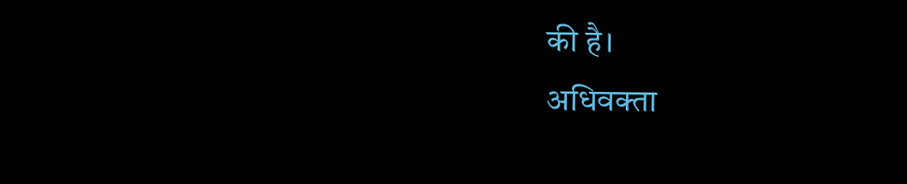की है।
अधिवक्ता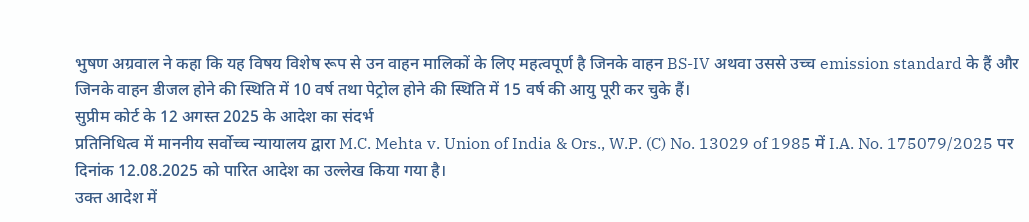भुषण अग्रवाल ने कहा कि यह विषय विशेष रूप से उन वाहन मालिकों के लिए महत्वपूर्ण है जिनके वाहन BS-IV अथवा उससे उच्च emission standard के हैं और जिनके वाहन डीजल होने की स्थिति में 10 वर्ष तथा पेट्रोल होने की स्थिति में 15 वर्ष की आयु पूरी कर चुके हैं।
सुप्रीम कोर्ट के 12 अगस्त 2025 के आदेश का संदर्भ
प्रतिनिधित्व में माननीय सर्वोच्च न्यायालय द्वारा M.C. Mehta v. Union of India & Ors., W.P. (C) No. 13029 of 1985 में I.A. No. 175079/2025 पर दिनांक 12.08.2025 को पारित आदेश का उल्लेख किया गया है।
उक्त आदेश में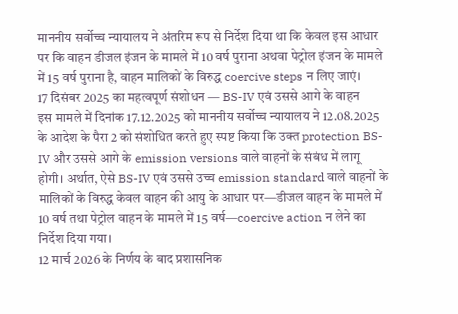माननीय सर्वोच्च न्यायालय ने अंतरिम रूप से निर्देश दिया था कि केवल इस आधार पर कि वाहन डीजल इंजन के मामले में 10 वर्ष पुराना अथवा पेट्रोल इंजन के मामले में 15 वर्ष पुराना है, वाहन मालिकों के विरुद्ध coercive steps न लिए जाएं।
17 दिसंबर 2025 का महत्वपूर्ण संशोधन — BS-IV एवं उससे आगे के वाहन
इस मामले में दिनांक 17.12.2025 को माननीय सर्वोच्च न्यायालय ने 12.08.2025 के आदेश के पैरा 2 को संशोधित करते हुए स्पष्ट किया कि उक्त protection BS-IV और उससे आगे के emission versions वाले वाहनों के संबंध में लागू होगी। अर्थात, ऐसे BS-IV एवं उससे उच्च emission standard वाले वाहनों के मालिकों के विरुद्ध केवल वाहन की आयु के आधार पर—डीजल वाहन के मामले में 10 वर्ष तथा पेट्रोल वाहन के मामले में 15 वर्ष—coercive action न लेने का निर्देश दिया गया।
12 मार्च 2026 के निर्णय के बाद प्रशासनिक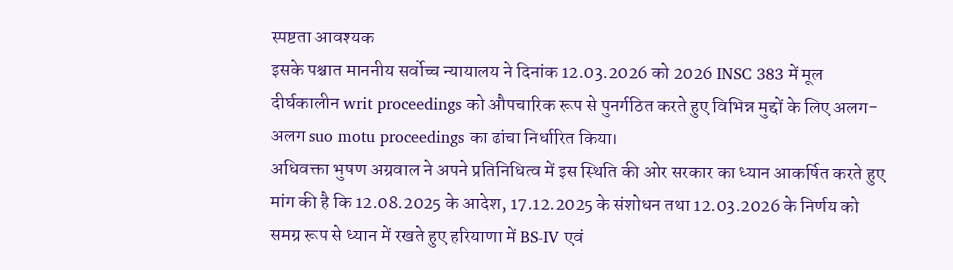स्पष्टता आवश्यक
इसके पश्चात माननीय सर्वोच्च न्यायालय ने दिनांक 12.03.2026 को 2026 INSC 383 में मूल दीर्घकालीन writ proceedings को औपचारिक रूप से पुनर्गठित करते हुए विभिन्न मुद्दों के लिए अलग-अलग suo motu proceedings का ढांचा निर्धारित किया।
अधिवक्ता भुषण अग्रवाल ने अपने प्रतिनिधित्व में इस स्थिति की ओर सरकार का ध्यान आकर्षित करते हुए मांग की है कि 12.08.2025 के आदेश, 17.12.2025 के संशोधन तथा 12.03.2026 के निर्णय को समग्र रूप से ध्यान में रखते हुए हरियाणा में BS-IV एवं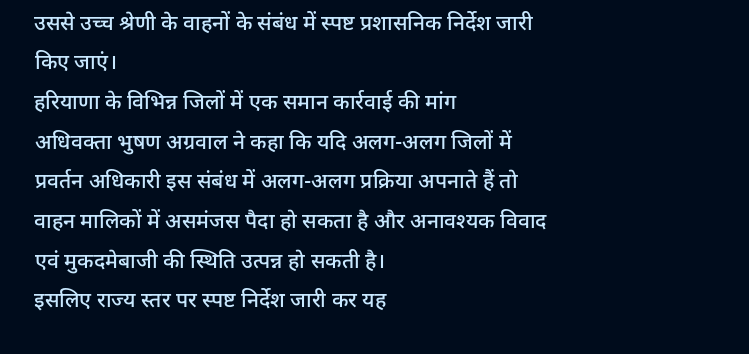उससे उच्च श्रेणी के वाहनों के संबंध में स्पष्ट प्रशासनिक निर्देश जारी किए जाएं।
हरियाणा के विभिन्न जिलों में एक समान कार्रवाई की मांग
अधिवक्ता भुषण अग्रवाल ने कहा कि यदि अलग-अलग जिलों में प्रवर्तन अधिकारी इस संबंध में अलग-अलग प्रक्रिया अपनाते हैं तो वाहन मालिकों में असमंजस पैदा हो सकता है और अनावश्यक विवाद एवं मुकदमेबाजी की स्थिति उत्पन्न हो सकती है।
इसलिए राज्य स्तर पर स्पष्ट निर्देश जारी कर यह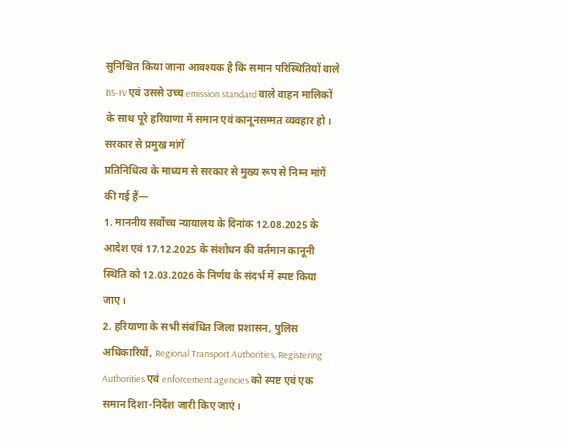सुनिश्चित किया जाना आवश्यक है कि समान परिस्थितियों वाले BS-IV एवं उससे उच्च emission standard वाले वाहन मालिकों के साथ पूरे हरियाणा में समान एवं कानूनसम्मत व्यवहार हो।
सरकार से प्रमुख मांगें
प्रतिनिधित्व के माध्यम से सरकार से मुख्य रूप से निम्न मांगें की गई हैं—
1. माननीय सर्वोच्च न्यायालय के दिनांक 12.08.2025 के आदेश एवं 17.12.2025 के संशोधन की वर्तमान कानूनी स्थिति को 12.03.2026 के निर्णय के संदर्भ में स्पष्ट किया जाए।
2. हरियाणा के सभी संबंधित जिला प्रशासन, पुलिस अधिकारियों, Regional Transport Authorities, Registering Authorities एवं enforcement agencies को स्पष्ट एवं एक समान दिशा-निर्देश जारी किए जाएं।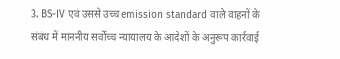3. BS-IV एवं उससे उच्च emission standard वाले वाहनों के संबंध में माननीय सर्वोच्च न्यायालय के आदेशों के अनुरूप कार्रवाई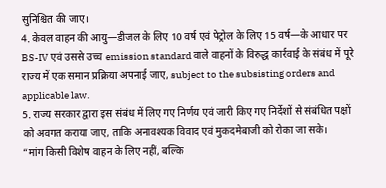सुनिश्चित की जाए।
4. केवल वाहन की आयु—डीजल के लिए 10 वर्ष एवं पेट्रोल के लिए 15 वर्ष—के आधार पर BS-IV एवं उससे उच्च emission standard वाले वाहनों के विरुद्ध कार्रवाई के संबंध में पूरे राज्य में एक समान प्रक्रिया अपनाई जाए, subject to the subsisting orders and applicable law.
5. राज्य सरकार द्वारा इस संबंध में लिए गए निर्णय एवं जारी किए गए निर्देशों से संबंधित पक्षों को अवगत कराया जाए, ताकि अनावश्यक विवाद एवं मुकदमेबाजी को रोका जा सके।
“मांग किसी विशेष वाहन के लिए नहीं, बल्कि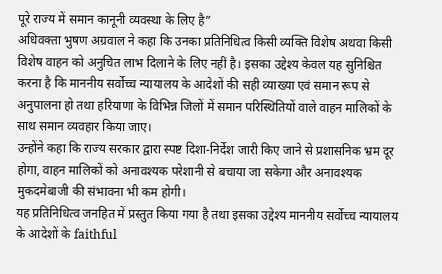पूरे राज्य में समान कानूनी व्यवस्था के लिए है”
अधिवक्ता भुषण अग्रवाल ने कहा कि उनका प्रतिनिधित्व किसी व्यक्ति विशेष अथवा किसी विशेष वाहन को अनुचित लाभ दिलाने के लिए नहीं है। इसका उद्देश्य केवल यह सुनिश्चित करना है कि माननीय सर्वोच्च न्यायालय के आदेशों की सही व्याख्या एवं समान रूप से अनुपालना हो तथा हरियाणा के विभिन्न जिलों में समान परिस्थितियों वाले वाहन मालिकों के साथ समान व्यवहार किया जाए।
उन्होंने कहा कि राज्य सरकार द्वारा स्पष्ट दिशा-निर्देश जारी किए जाने से प्रशासनिक भ्रम दूर होगा, वाहन मालिकों को अनावश्यक परेशानी से बचाया जा सकेगा और अनावश्यक मुकदमेबाजी की संभावना भी कम होगी।
यह प्रतिनिधित्व जनहित में प्रस्तुत किया गया है तथा इसका उद्देश्य माननीय सर्वोच्च न्यायालय के आदेशों के faithful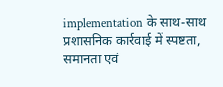implementation के साथ-साथ प्रशासनिक कार्रवाई में स्पष्टता, समानता एवं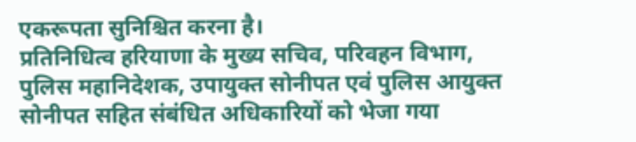एकरूपता सुनिश्चित करना है।
प्रतिनिधित्व हरियाणा के मुख्य सचिव, परिवहन विभाग, पुलिस महानिदेशक, उपायुक्त सोनीपत एवं पुलिस आयुक्त सोनीपत सहित संबंधित अधिकारियों को भेजा गया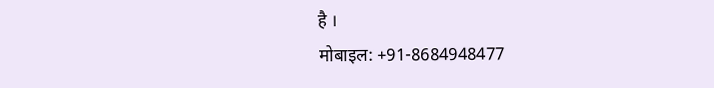है ।
मोबाइल: +91-8684948477